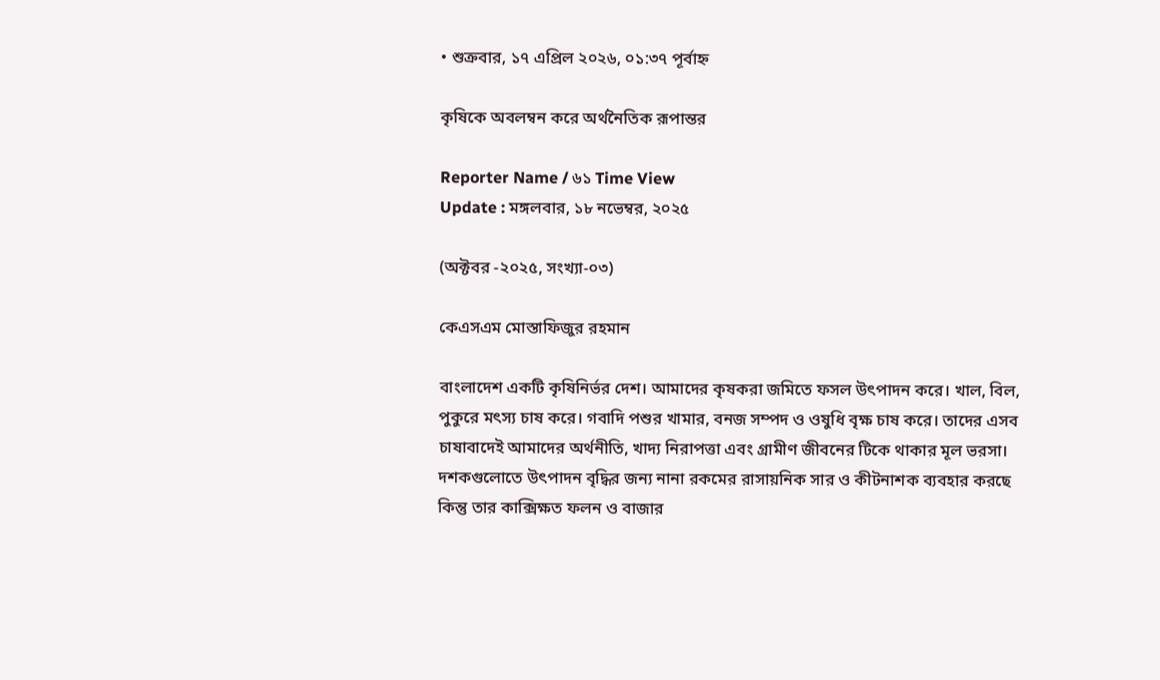• শুক্রবার, ১৭ এপ্রিল ২০২৬, ০১:৩৭ পূর্বাহ্ন

কৃষিকে অবলম্বন করে অর্থনৈতিক রূপান্তর

Reporter Name / ৬১ Time View
Update : মঙ্গলবার, ১৮ নভেম্বর, ২০২৫

(অক্টবর -২০২৫, সংখ্যা-০৩)

কেএসএম মোস্তাফিজুর রহমান

বাংলাদেশ একটি কৃষিনির্ভর দেশ। আমাদের কৃষকরা জমিতে ফসল উৎপাদন করে। খাল, বিল, পুকুরে মৎস্য চাষ করে। গবাদি পশুর খামার, বনজ সম্পদ ও ওষুধি বৃক্ষ চাষ করে। তাদের এসব চাষাবাদেই আমাদের অর্থনীতি, খাদ্য নিরাপত্তা এবং গ্রামীণ জীবনের টিকে থাকার মূল ভরসা। দশকগুলোতে উৎপাদন বৃদ্ধির জন্য নানা রকমের রাসায়নিক সার ও কীটনাশক ব্যবহার করছে কিন্তু তার কাক্সিক্ষত ফলন ও বাজার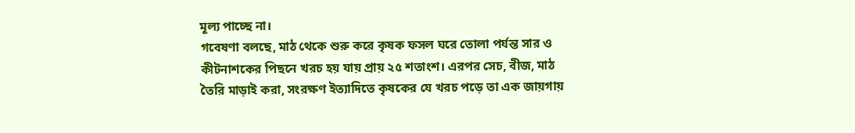মূল্য পাচ্ছে না।
গবেষণা বলছে, মাঠ থেকে শুরু করে কৃষক ফসল ঘরে তোলা পর্যন্ত সার ও কীটনাশকের পিছনে খরচ হয় যায় প্রায় ২৫ শতাংশ। এরপর সেচ, বীজ, মাঠ তৈরি মাড়াই করা, সংরক্ষণ ইত্যাদিতে কৃষকের যে খরচ পড়ে তা এক জায়গায়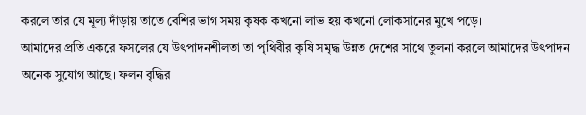করলে তার যে মূল্য দাঁড়ায় তাতে বেশির ভাগ সময় কৃষক কখনো লাভ হয় কখনো লোকসানের মুখে পড়ে।
আমাদের প্রতি একরে ফসলের যে উৎপাদনশীলতা তা পৃথিবীর কৃষি সমৃদ্ধ উন্নত দেশের সাথে তুলনা করলে আমাদের উৎপাদন অনেক সুযোগ আছে। ফলন বৃদ্ধির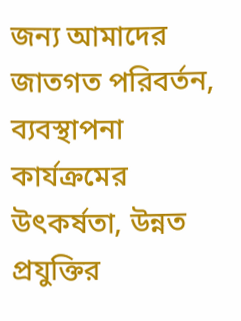জন্য আমাদের জাতগত পরিবর্তন, ব্যবস্থাপনা কার্যক্রমের উৎকর্ষতা, উন্নত প্রযুক্তির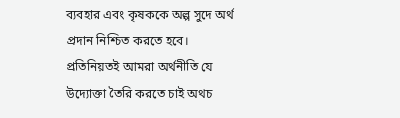ব্যবহার এবং কৃষককে অল্প সুদে অর্থ প্রদান নিশ্চিত করতে হবে। প্রতিনিয়তই আমরা অর্থনীতি যে উদ্যোক্তা তৈরি করতে চাই অথচ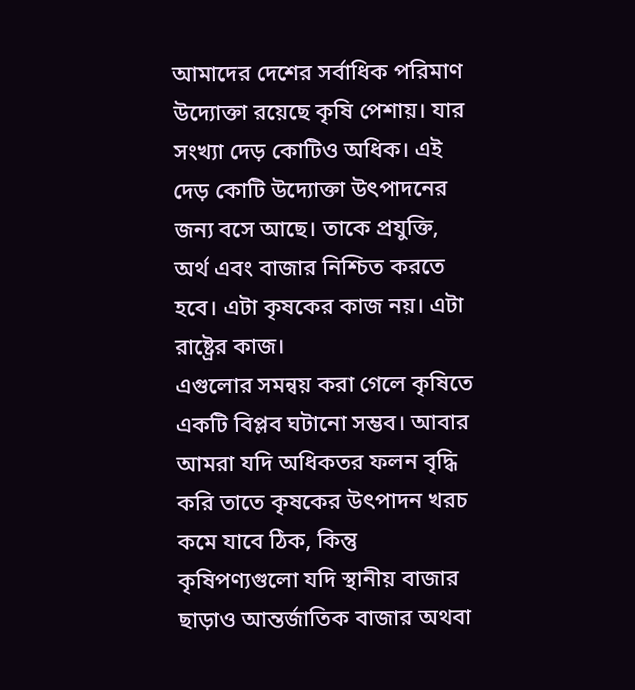আমাদের দেশের সর্বাধিক পরিমাণ উদ্যোক্তা রয়েছে কৃষি পেশায়। যার সংখ্যা দেড় কোটিও অধিক। এই দেড় কোটি উদ্যোক্তা উৎপাদনের জন্য বসে আছে। তাকে প্রযুক্তি, অর্থ এবং বাজার নিশ্চিত করতে হবে। এটা কৃষকের কাজ নয়। এটা রাষ্ট্রের কাজ।
এগুলোর সমন্বয় করা গেলে কৃষিতে একটি বিপ্লব ঘটানো সম্ভব। আবার আমরা যদি অধিকতর ফলন বৃদ্ধি করি তাতে কৃষকের উৎপাদন খরচ কমে যাবে ঠিক, কিন্তু কৃষিপণ্যগুলো যদি স্থানীয় বাজার ছাড়াও আন্তর্জাতিক বাজার অথবা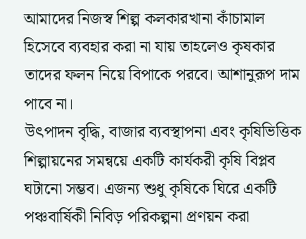আমাদের নিজস্ব শিল্প কলকারখানা কাঁচামাল হিসেবে ব্যবহার করা না যায় তাহলেও কৃষকার তাদের ফলন নিয়ে বিপাকে পরবে। আশানুরূপ দাম পাবে না।
উৎপাদন বৃদ্ধি, বাজার ব্যবস্থাপনা এবং কৃষিভিত্তিক শিল্পায়নের সমন্বয়ে একটি কার্যকরী কৃষি বিপ্লব ঘটানো সম্ভব। এজন্য শুধু কৃষিকে ঘিরে একটি পঞ্চবার্ষিকী নিবিড় পরিকল্পনা প্রণয়ন করা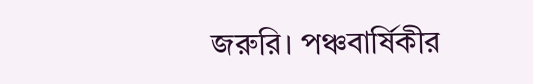জরুরি। পঞ্চবার্ষিকীর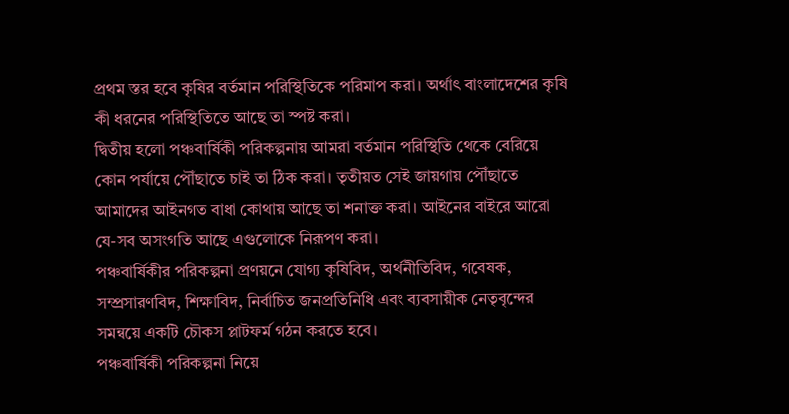প্রথম স্তর হবে কৃষির বর্তমান পরিস্থিতিকে পরিমাপ করা। অর্থাৎ বাংলাদেশের কৃষি কী ধরনের পরিস্থিতিতে আছে তা স্পষ্ট করা।
দ্বিতীয় হলো পঞ্চবার্ষিকী পরিকল্পনায় আমরা বর্তমান পরিস্থিতি থেকে বেরিয়ে কোন পর্যায়ে পৌঁছাতে চাই তা ঠিক করা। তৃতীয়ত সেই জায়গায় পৌঁছাতে আমাদের আইনগত বাধা কোথায় আছে তা শনাক্ত করা। আইনের বাইরে আরো যে-সব অসংগতি আছে এগুলোকে নিরূপণ করা।
পঞ্চবার্ষিকীর পরিকল্পনা প্রণয়নে যোগ্য কৃষিবিদ, অর্থনীতিবিদ, গবেষক, সম্প্রসারণবিদ, শিক্ষাবিদ, নির্বাচিত জনপ্রতিনিধি এবং ব্যবসায়ীক নেতৃবৃন্দের সমন্বয়ে একটি চৌকস প্লাটফর্ম গঠন করতে হবে।
পঞ্চবার্ষিকী পরিকল্পনা নিয়ে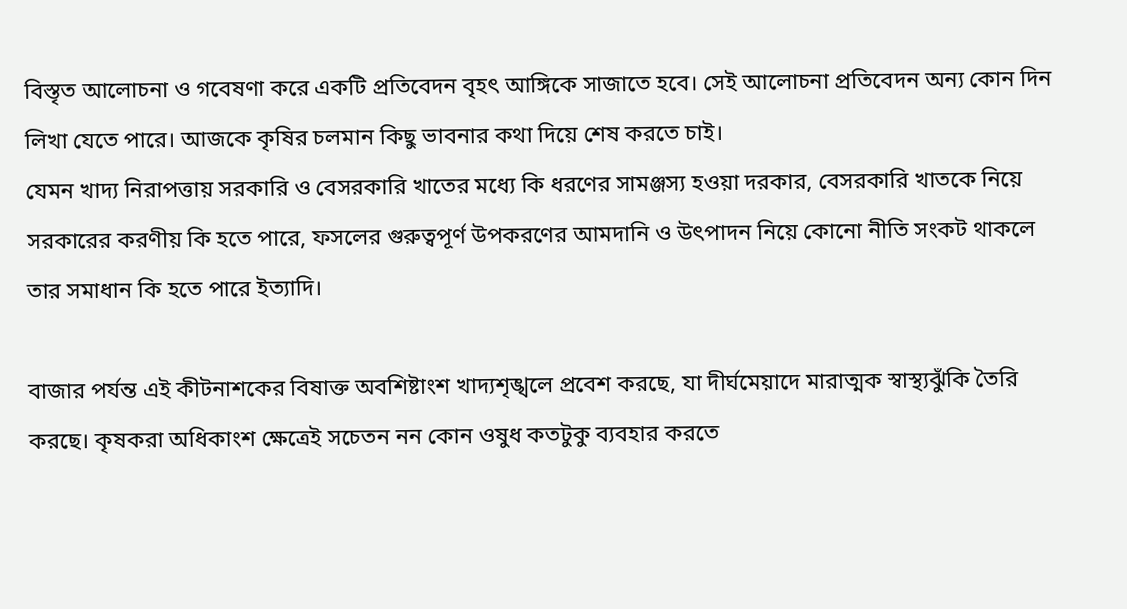বিস্তৃত আলোচনা ও গবেষণা করে একটি প্রতিবেদন বৃহৎ আঙ্গিকে সাজাতে হবে। সেই আলোচনা প্রতিবেদন অন্য কোন দিন লিখা যেতে পারে। আজকে কৃষির চলমান কিছু ভাবনার কথা দিয়ে শেষ করতে চাই।
যেমন খাদ্য নিরাপত্তায় সরকারি ও বেসরকারি খাতের মধ্যে কি ধরণের সামঞ্জস্য হওয়া দরকার, বেসরকারি খাতকে নিয়ে সরকারের করণীয় কি হতে পারে, ফসলের গুরুত্বপূর্ণ উপকরণের আমদানি ও উৎপাদন নিয়ে কোনো নীতি সংকট থাকলে তার সমাধান কি হতে পারে ইত্যাদি।

বাজার পর্যন্ত এই কীটনাশকের বিষাক্ত অবশিষ্টাংশ খাদ্যশৃঙ্খলে প্রবেশ করছে, যা দীর্ঘমেয়াদে মারাত্মক স্বাস্থ্যঝুঁকি তৈরি করছে। কৃষকরা অধিকাংশ ক্ষেত্রেই সচেতন নন কোন ওষুধ কতটুকু ব্যবহার করতে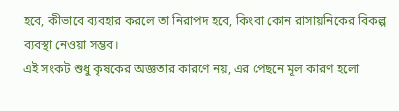হবে, কীভাবে ব্যবহার করলে তা নিরাপদ হবে, কিংবা কোন রাসায়নিকের বিকল্প ব্যবস্থা নেওয়া সম্ভব।
এই সংকট শুধু কৃষকের অজ্ঞতার কারণে নয়, এর পেছনে মূল কারণ হলো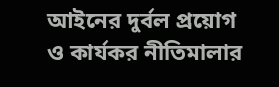আইনের দুর্বল প্রয়োগ ও কার্যকর নীতিমালার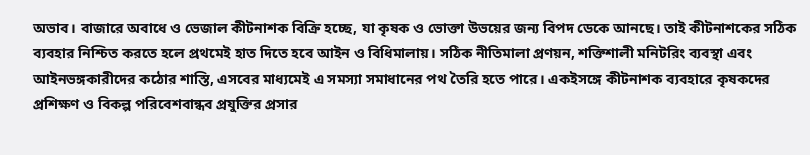অভাব। বাজারে অবাধে ও ভেজাল কীটনাশক বিক্রি হচ্ছে, যা কৃষক ও ভোক্তা উভয়ের জন্য বিপদ ডেকে আনছে। তাই কীটনাশকের সঠিক ব্যবহার নিশ্চিত করতে হলে প্রথমেই হাত দিতে হবে আইন ও বিধিমালায়। সঠিক নীতিমালা প্রণয়ন, শক্তিশালী মনিটরিং ব্যবস্থা এবং আইনভঙ্গকারীদের কঠোর শাস্তি, এসবের মাধ্যমেই এ সমস্যা সমাধানের পথ তৈরি হতে পারে। একইসঙ্গে কীটনাশক ব্যবহারে কৃষকদের প্রশিক্ষণ ও বিকল্প পরিবেশবান্ধব প্রযুক্তির প্রসার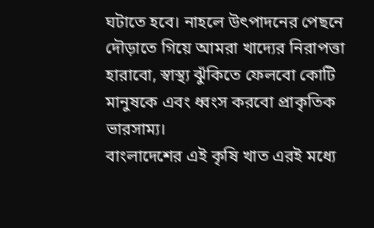ঘটাতে হবে। নাহলে উৎপাদনের পেছনে দৌড়াতে গিয়ে আমরা খাদ্যের নিরাপত্তা হারাবো, স্বাস্থ্য ঝুঁকিতে ফেলবো কোটি মানুষকে এবং ধ্বংস করবো প্রাকৃতিক ভারসাম্য।
বাংলাদেশের এই কৃষি খাত এরই মধ্যে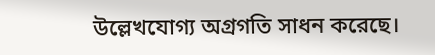উল্লেখযোগ্য অগ্রগতি সাধন করেছে।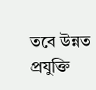তবে উন্নত প্রযুক্তি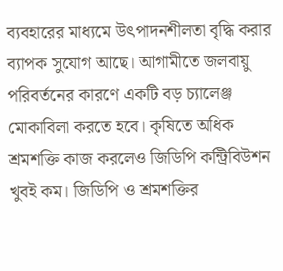ব্যবহারের মাধ্যমে উৎপাদনশীলতা বৃদ্ধি করার ব্যাপক সুযোগ আছে। আগামীতে জলবায়ু পরিবর্তনের কারণে একটি বড় চ্যালেঞ্জ মোকাবিলা করতে হবে। কৃষিতে অধিক শ্রমশক্তি কাজ করলেও জিডিপি কন্ট্রিবিউশন খুবই কম। জিডিপি ও শ্রমশক্তির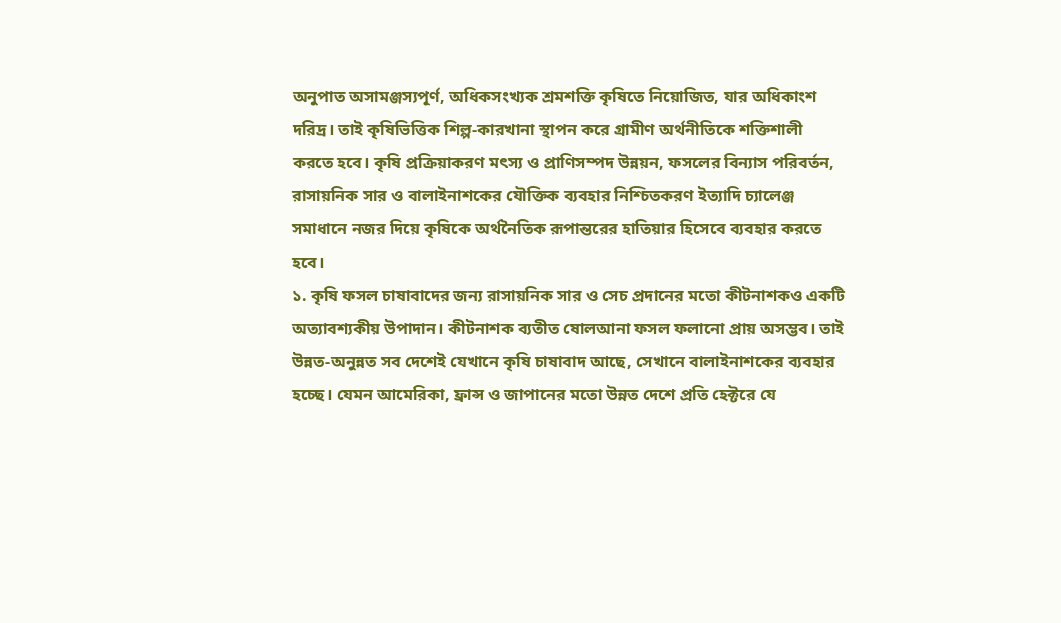অনুপাত অসামঞ্জস্যপূর্ণ, অধিকসংখ্যক শ্রমশক্তি কৃষিতে নিয়োজিত, যার অধিকাংশ দরিদ্র। তাই কৃষিভিত্তিক শিল্প-কারখানা স্থাপন করে গ্রামীণ অর্থনীতিকে শক্তিশালী করতে হবে। কৃষি প্রক্রিয়াকরণ মৎস্য ও প্রাণিসম্পদ উন্নয়ন, ফসলের বিন্যাস পরিবর্তন, রাসায়নিক সার ও বালাইনাশকের যৌক্তিক ব্যবহার নিশ্চিতকরণ ইত্যাদি চ্যালেঞ্জ সমাধানে নজর দিয়ে কৃষিকে অর্থনৈতিক রূপান্তরের হাতিয়ার হিসেবে ব্যবহার করতে হবে।
১. কৃষি ফসল চাষাবাদের জন্য রাসায়নিক সার ও সেচ প্রদানের মতো কীটনাশকও একটি অত্যাবশ্যকীয় উপাদান। কীটনাশক ব্যতীত ষোলআনা ফসল ফলানো প্রায় অসম্ভব। তাই উন্নত-অনুন্নত সব দেশেই যেখানে কৃষি চাষাবাদ আছে, সেখানে বালাইনাশকের ব্যবহার হচ্ছে। যেমন আমেরিকা, ফ্রান্স ও জাপানের মতো উন্নত দেশে প্রতি হেক্টরে যে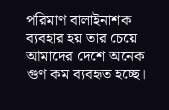পরিমাণ বালাইনাশক ব্যবহার হয় তার চেয়ে আমাদের দেশে অনেক গুণ কম ব্যবহৃত হচ্ছে।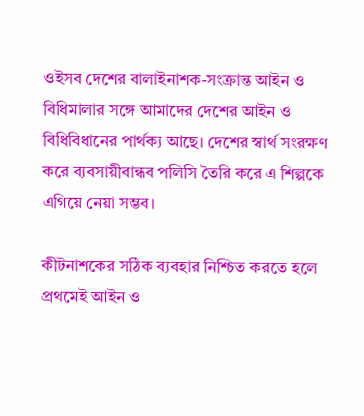ওইসব দেশের বালাইনাশক-সংক্রান্ত আইন ও বিধিমালার সঙ্গে আমাদের দেশের আইন ও বিধিবিধানের পার্থক্য আছে। দেশের স্বার্থ সংরক্ষণ করে ব্যবসায়ীবান্ধব পলিসি তৈরি করে এ শিল্পকে এগিয়ে নেয়া সম্ভব।

কীটনাশকের সঠিক ব্যবহার নিশ্চিত করতে হলে প্রথমেই আইন ও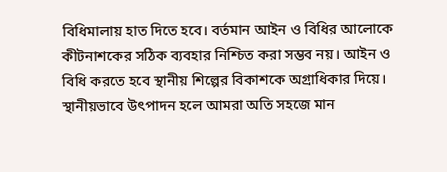বিধিমালায় হাত দিতে হবে। বর্তমান আইন ও বিধির আলোকে কীটনাশকের সঠিক ব্যবহার নিশ্চিত করা সম্ভব নয়। আইন ও বিধি করতে হবে স্থানীয় শিল্পের বিকাশকে অগ্রাধিকার দিয়ে। স্থানীয়ভাবে উৎপাদন হলে আমরা অতি সহজে মান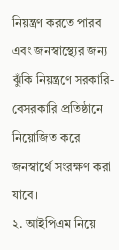নিয়ন্ত্রণ করতে পারব এবং জনস্বাস্থ্যের জন্য ঝুঁকি নিয়ন্ত্রণে সরকারি-বেসরকারি প্রতিষ্ঠানে নিয়োজিত করে জনস্বার্থে সংরক্ষণ করা যাবে।
২. আইপিএম নিয়ে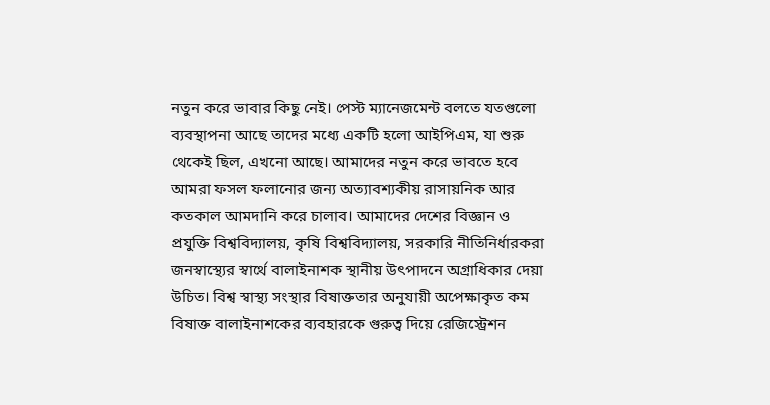নতুন করে ভাবার কিছু নেই। পেস্ট ম্যানেজমেন্ট বলতে যতগুলো ব্যবস্থাপনা আছে তাদের মধ্যে একটি হলো আইপিএম, যা শুরু থেকেই ছিল, এখনো আছে। আমাদের নতুন করে ভাবতে হবে আমরা ফসল ফলানোর জন্য অত্যাবশ্যকীয় রাসায়নিক আর কতকাল আমদানি করে চালাব। আমাদের দেশের বিজ্ঞান ও প্রযুক্তি বিশ্ববিদ্যালয়, কৃষি বিশ্ববিদ্যালয়, সরকারি নীতিনির্ধারকরা জনস্বাস্থ্যের স্বার্থে বালাইনাশক স্থানীয় উৎপাদনে অগ্রাধিকার দেয়া উচিত। বিশ্ব স্বাস্থ্য সংস্থার বিষাক্ততার অনুযায়ী অপেক্ষাকৃত কম বিষাক্ত বালাইনাশকের ব্যবহারকে গুরুত্ব দিয়ে রেজিস্ট্রেশন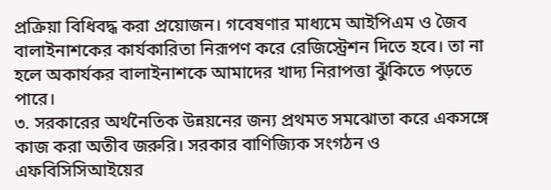প্রক্রিয়া বিধিবদ্ধ করা প্রয়োজন। গবেষণার মাধ্যমে আইপিএম ও জৈব বালাইনাশকের কার্যকারিতা নিরূপণ করে রেজিস্ট্রেশন দিতে হবে। তা না হলে অকার্যকর বালাইনাশকে আমাদের খাদ্য নিরাপত্তা ঝুঁকিতে পড়তে পারে।
৩. সরকারের অর্থনৈতিক উন্নয়নের জন্য প্রথমত সমঝোতা করে একসঙ্গে কাজ করা অতীব জরুরি। সরকার বাণিজ্যিক সংগঠন ও এফবিসিসিআইয়ের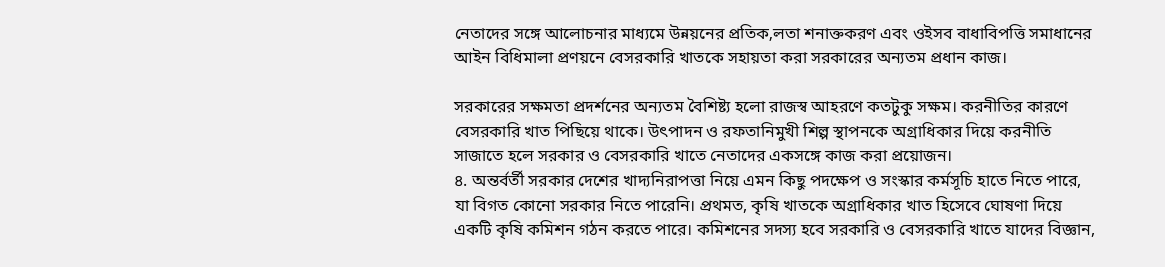নেতাদের সঙ্গে আলোচনার মাধ্যমে উন্নয়নের প্রতিক‚লতা শনাক্তকরণ এবং ওইসব বাধাবিপত্তি সমাধানের আইন বিধিমালা প্রণয়নে বেসরকারি খাতকে সহায়তা করা সরকারের অন্যতম প্রধান কাজ।

সরকারের সক্ষমতা প্রদর্শনের অন্যতম বৈশিষ্ট্য হলো রাজস্ব আহরণে কতটুকু সক্ষম। করনীতির কারণে বেসরকারি খাত পিছিয়ে থাকে। উৎপাদন ও রফতানিমুখী শিল্প স্থাপনকে অগ্রাধিকার দিয়ে করনীতি সাজাতে হলে সরকার ও বেসরকারি খাতে নেতাদের একসঙ্গে কাজ করা প্রয়োজন।
৪. অন্তর্বর্তী সরকার দেশের খাদ্যনিরাপত্তা নিয়ে এমন কিছু পদক্ষেপ ও সংস্কার কর্মসূচি হাতে নিতে পারে, যা বিগত কোনো সরকার নিতে পারেনি। প্রথমত, কৃষি খাতকে অগ্রাধিকার খাত হিসেবে ঘোষণা দিয়ে একটি কৃষি কমিশন গঠন করতে পারে। কমিশনের সদস্য হবে সরকারি ও বেসরকারি খাতে যাদের বিজ্ঞান,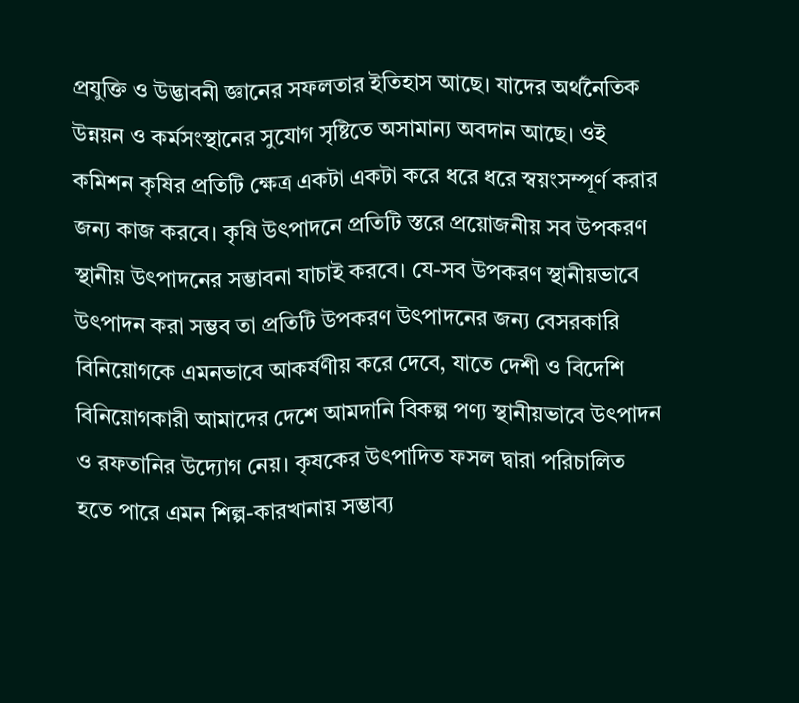প্রযুক্তি ও উদ্ভাবনী জ্ঞানের সফলতার ইতিহাস আছে। যাদের অর্থনৈতিক উন্নয়ন ও কর্মসংস্থানের সুযোগ সৃষ্টিতে অসামান্য অবদান আছে। ওই কমিশন কৃষির প্রতিটি ক্ষেত্র একটা একটা করে ধরে ধরে স্বয়ংসম্পূর্ণ করার জন্য কাজ করবে। কৃষি উৎপাদনে প্রতিটি স্তরে প্রয়োজনীয় সব উপকরণ স্থানীয় উৎপাদনের সম্ভাবনা যাচাই করবে। যে-সব উপকরণ স্থানীয়ভাবে উৎপাদন করা সম্ভব তা প্রতিটি উপকরণ উৎপাদনের জন্য বেসরকারি বিনিয়োগকে এমনভাবে আকর্ষণীয় করে দেবে, যাতে দেশী ও বিদেশি বিনিয়োগকারী আমাদের দেশে আমদানি বিকল্প পণ্য স্থানীয়ভাবে উৎপাদন ও রফতানির উদ্যোগ নেয়। কৃষকের উৎপাদিত ফসল দ্বারা পরিচালিত হতে পারে এমন শিল্প-কারখানায় সম্ভাব্য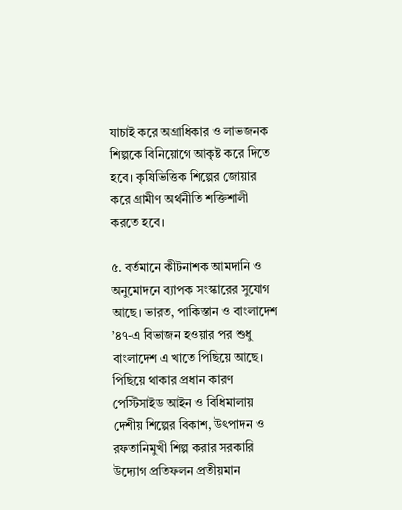যাচাই করে অগ্রাধিকার ও লাভজনক শিল্পকে বিনিয়োগে আকৃষ্ট করে দিতে হবে। কৃষিভিত্তিক শিল্পের জোয়ার করে গ্রামীণ অর্থনীতি শক্তিশালী করতে হবে।

৫. বর্তমানে কীটনাশক আমদানি ও অনুমোদনে ব্যাপক সংস্কারের সুযোগ আছে। ভারত, পাকিস্তান ও বাংলাদেশ ’৪৭-এ বিভাজন হওয়ার পর শুধু বাংলাদেশ এ খাতে পিছিয়ে আছে। পিছিয়ে থাকার প্রধান কারণ পেস্টিসাইড আইন ও বিধিমালায় দেশীয় শিল্পের বিকাশ, উৎপাদন ও রফতানিমুখী শিল্প করার সরকারি উদ্যোগ প্রতিফলন প্রতীয়মান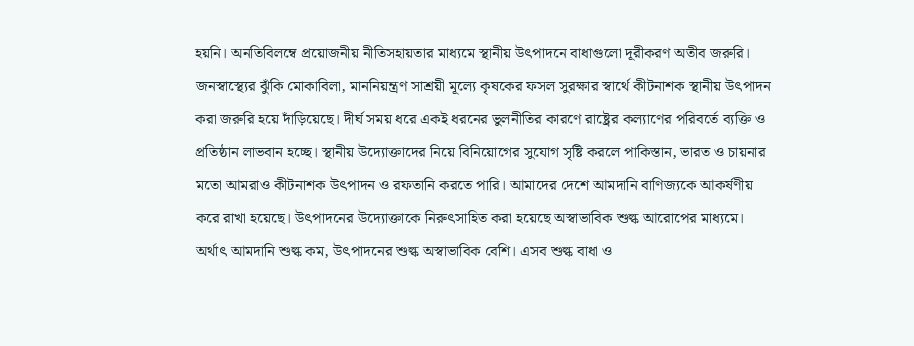হয়নি। অনতিবিলম্বে প্রয়োজনীয় নীতিসহায়তার মাধ্যমে স্থানীয় উৎপাদনে বাধাগুলো দূরীকরণ অতীব জরুরি। জনস্বাস্থ্যের ঝুঁকি মোকাবিলা, মাননিয়ন্ত্রণ সাশ্রয়ী মূল্যে কৃষকের ফসল সুরক্ষার স্বার্থে কীটনাশক স্থানীয় উৎপাদন করা জরুরি হয়ে দাঁড়িয়েছে। দীর্ঘ সময় ধরে একই ধরনের ভুলনীতির কারণে রাষ্ট্রের কল্যাণের পরিবর্তে ব্যক্তি ও প্রতিষ্ঠান লাভবান হচ্ছে। স্থানীয় উদ্যোক্তাদের নিয়ে বিনিয়োগের সুযোগ সৃষ্টি করলে পাকিস্তান, ভারত ও চায়নার মতো আমরাও কীটনাশক উৎপাদন ও রফতানি করতে পারি। আমাদের দেশে আমদানি বাণিজ্যকে আকর্ষণীয় করে রাখা হয়েছে। উৎপাদনের উদ্যোক্তাকে নিরুৎসাহিত করা হয়েছে অস্বাভাবিক শুল্ক আরোপের মাধ্যমে। অর্থাৎ আমদানি শুল্ক কম, উৎপাদনের শুল্ক অস্বাভাবিক বেশি। এসব শুল্ক বাধা ও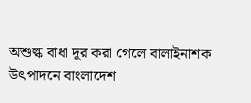অশুল্ক বাধা দূর করা গেলে বালাইনাশক উৎপাদনে বাংলাদেশ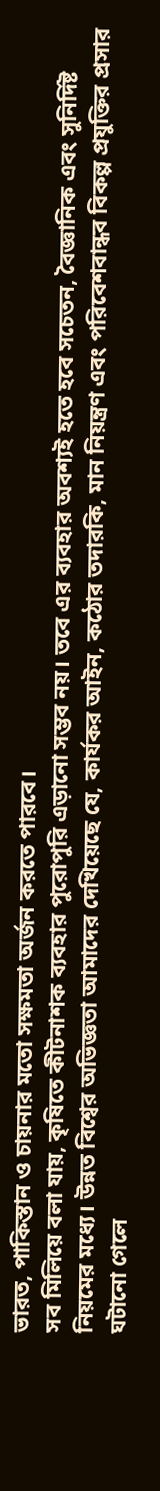ভারত, পাকিস্তান ও চায়নার মতো সক্ষমতা অর্জন করতে পারবে।
সব মিলিয়ে বলা যায়, কৃষিতে কীটনাশক ব্যবহার পুরোপুরি এড়ানো সম্ভব নয়। তবে এর ব্যবহার অবশ্যই হতে হবে সচেতন, বৈজ্ঞানিক এবং সুনির্দিষ্ট নিয়মের মধ্যে। উন্নত বিশ্বের অভিজ্ঞতা আমাদের দেখিয়েছে যে, কার্যকর আইন, কঠোর তদারকি, মান নিয়ন্ত্রণ এবং পরিবেশবান্ধব বিকল্প প্রযুক্তির প্রসার ঘটানো গেলে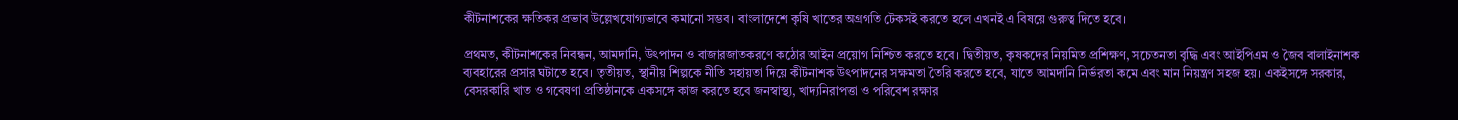কীটনাশকের ক্ষতিকর প্রভাব উল্লেখযোগ্যভাবে কমানো সম্ভব। বাংলাদেশে কৃষি খাতের অগ্রগতি টেকসই করতে হলে এখনই এ বিষয়ে গুরুত্ব দিতে হবে।

প্রথমত, কীটনাশকের নিবন্ধন, আমদানি, উৎপাদন ও বাজারজাতকরণে কঠোর আইন প্রয়োগ নিশ্চিত করতে হবে। দ্বিতীয়ত, কৃষকদের নিয়মিত প্রশিক্ষণ, সচেতনতা বৃদ্ধি এবং আইপিএম ও জৈব বালাইনাশক ব্যবহারের প্রসার ঘটাতে হবে। তৃতীয়ত, স্থানীয় শিল্পকে নীতি সহায়তা দিয়ে কীটনাশক উৎপাদনের সক্ষমতা তৈরি করতে হবে, যাতে আমদানি নির্ভরতা কমে এবং মান নিয়ন্ত্রণ সহজ হয়। একইসঙ্গে সরকার, বেসরকারি খাত ও গবেষণা প্রতিষ্ঠানকে একসঙ্গে কাজ করতে হবে জনস্বাস্থ্য, খাদ্যনিরাপত্তা ও পরিবেশ রক্ষার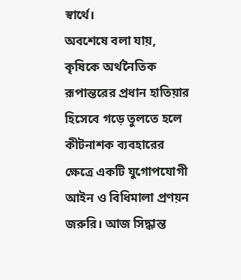স্বার্থে।
অবশেষে বলা যায়, কৃষিকে অর্থনৈতিক রূপান্তরের প্রধান হাতিয়ার হিসেবে গড়ে তুলতে হলে কীটনাশক ব্যবহারের ক্ষেত্রে একটি যুগোপযোগী আইন ও বিধিমালা প্রণয়ন জরুরি। আজ সিদ্ধান্ত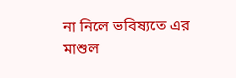না নিলে ভবিষ্যতে এর মাশুল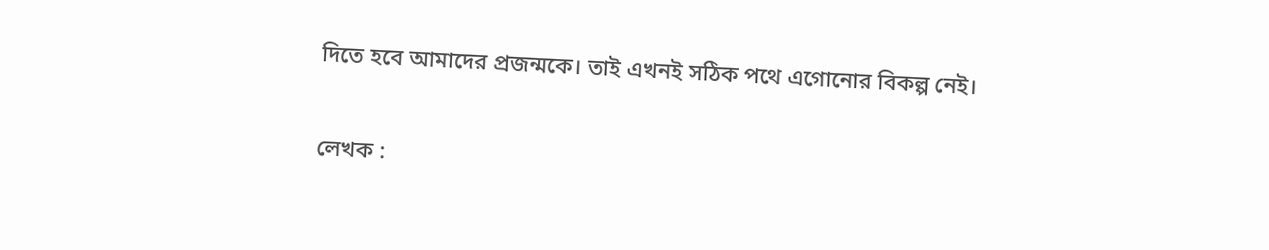দিতে হবে আমাদের প্রজন্মকে। তাই এখনই সঠিক পথে এগোনোর বিকল্প নেই।

লেখক :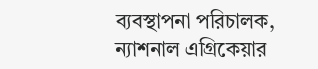ব্যবস্থাপনা পরিচালক, ন্যাশনাল এগ্রিকেয়ার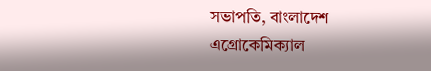সভাপতি, বাংলাদেশ এগ্রোকেমিক্যাল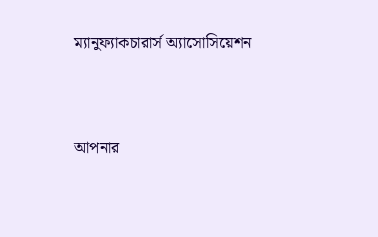ম্যানুফ্যাকচারার্স অ্যাসোসিয়েশন




আপনার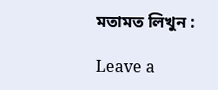মতামত লিখুন :

Leave a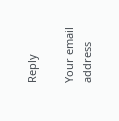Reply

Your email address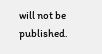will not be published.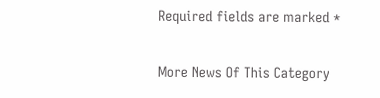Required fields are marked *

More News Of This Category